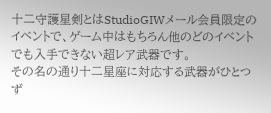十二守護星剣とはStudioGIWメール会員限定のイベントで、ゲーム中はもちろん他のどのイベントでも入手できない超レア武器です。
その名の通り十二星座に対応する武器がひとつず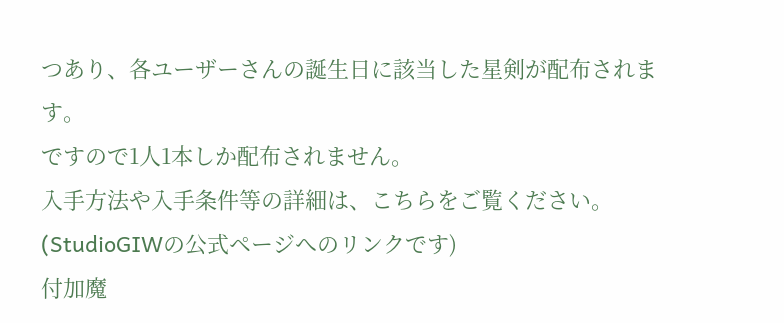つあり、各ユーザーさんの誕生日に該当した星剣が配布されます。
ですので1人1本しか配布されません。
入手方法や入手条件等の詳細は、こちらをご覧ください。(StudioGIWの公式ページへのリンクです)
付加魔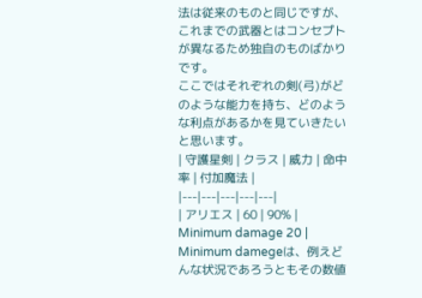法は従来のものと同じですが、これまでの武器とはコンセプトが異なるため独自のものばかりです。
ここではそれぞれの剣(弓)がどのような能力を持ち、どのような利点があるかを見ていきたいと思います。
| 守護星剣 | クラス | 威力 | 命中率 | 付加魔法 |
|---|---|---|---|---|
| アリエス | 60 | 90% | Minimum damage 20 |
Minimum damegeは、例えどんな状況であろうともその数値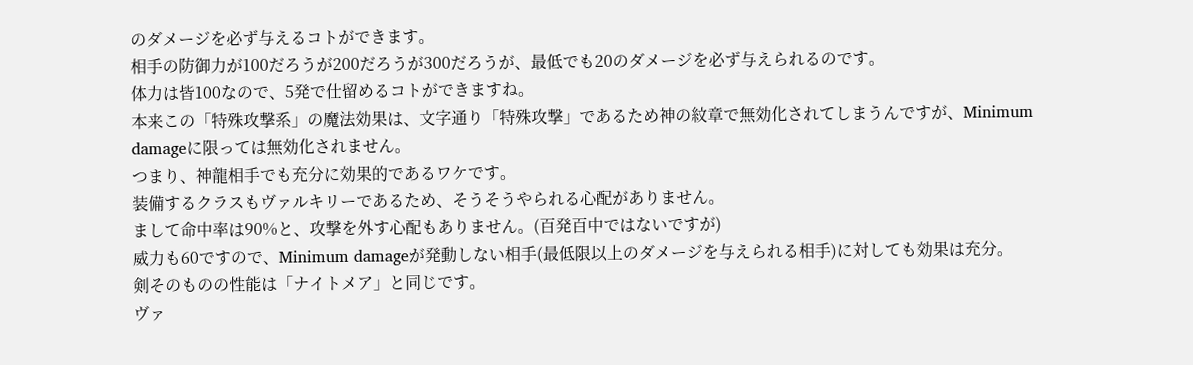のダメージを必ず与えるコトができます。
相手の防御力が100だろうが200だろうが300だろうが、最低でも20のダメージを必ず与えられるのです。
体力は皆100なので、5発で仕留めるコトができますね。
本来この「特殊攻撃系」の魔法効果は、文字通り「特殊攻撃」であるため神の紋章で無効化されてしまうんですが、Minimum damageに限っては無効化されません。
つまり、神龍相手でも充分に効果的であるワケです。
装備するクラスもヴァルキリーであるため、そうそうやられる心配がありません。
まして命中率は90%と、攻撃を外す心配もありません。(百発百中ではないですが)
威力も60ですので、Minimum damageが発動しない相手(最低限以上のダメージを与えられる相手)に対しても効果は充分。
剣そのものの性能は「ナイトメア」と同じです。
ヴァ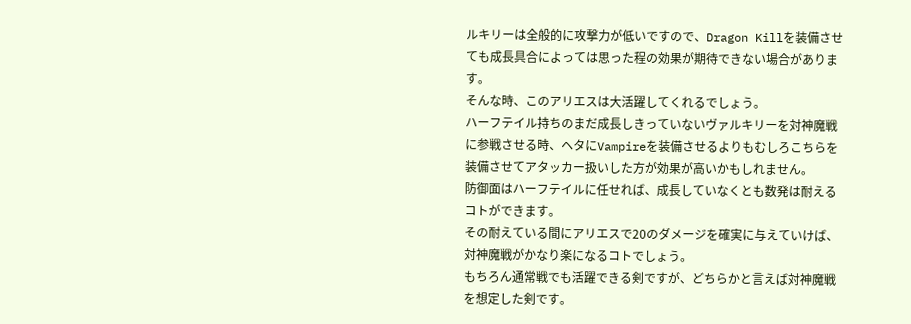ルキリーは全般的に攻撃力が低いですので、Dragon Killを装備させても成長具合によっては思った程の効果が期待できない場合があります。
そんな時、このアリエスは大活躍してくれるでしょう。
ハーフテイル持ちのまだ成長しきっていないヴァルキリーを対神魔戦に参戦させる時、ヘタにVampireを装備させるよりもむしろこちらを装備させてアタッカー扱いした方が効果が高いかもしれません。
防御面はハーフテイルに任せれば、成長していなくとも数発は耐えるコトができます。
その耐えている間にアリエスで20のダメージを確実に与えていけば、対神魔戦がかなり楽になるコトでしょう。
もちろん通常戦でも活躍できる剣ですが、どちらかと言えば対神魔戦を想定した剣です。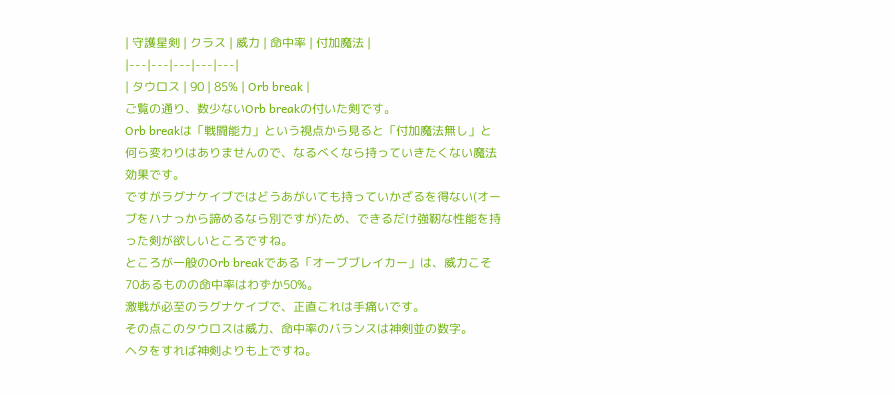| 守護星剣 | クラス | 威力 | 命中率 | 付加魔法 |
|---|---|---|---|---|
| タウロス | 90 | 85% | Orb break |
ご覧の通り、数少ないOrb breakの付いた剣です。
Orb breakは「戦闘能力」という視点から見ると「付加魔法無し」と何ら変わりはありませんので、なるべくなら持っていきたくない魔法効果です。
ですがラグナケイブではどうあがいても持っていかざるを得ない(オーブをハナっから諦めるなら別ですが)ため、できるだけ強靭な性能を持った剣が欲しいところですね。
ところが一般のOrb breakである「オーブブレイカー」は、威力こそ70あるものの命中率はわずか50%。
激戦が必至のラグナケイブで、正直これは手痛いです。
その点このタウロスは威力、命中率のバランスは神剣並の数字。
ヘタをすれば神剣よりも上ですね。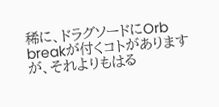稀に、ドラグソードにOrb breakが付くコトがありますが、それよりもはる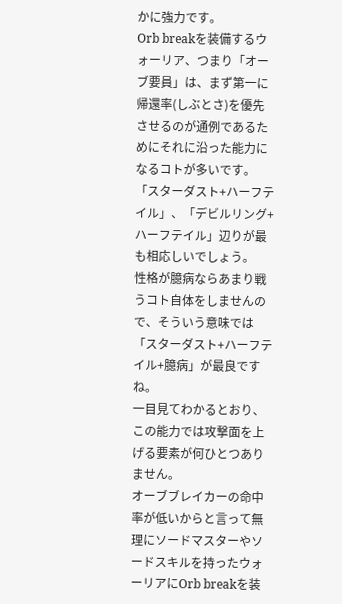かに強力です。
Orb breakを装備するウォーリア、つまり「オーブ要員」は、まず第一に帰還率(しぶとさ)を優先させるのが通例であるためにそれに沿った能力になるコトが多いです。
「スターダスト+ハーフテイル」、「デビルリング+ハーフテイル」辺りが最も相応しいでしょう。
性格が臆病ならあまり戦うコト自体をしませんので、そういう意味では「スターダスト+ハーフテイル+臆病」が最良ですね。
一目見てわかるとおり、この能力では攻撃面を上げる要素が何ひとつありません。
オーブブレイカーの命中率が低いからと言って無理にソードマスターやソードスキルを持ったウォーリアにOrb breakを装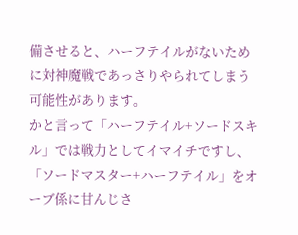備させると、ハーフテイルがないために対神魔戦であっさりやられてしまう可能性があります。
かと言って「ハーフテイル+ソードスキル」では戦力としてイマイチですし、「ソードマスター+ハーフテイル」をオーブ係に甘んじさ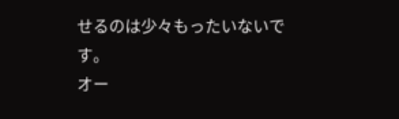せるのは少々もったいないです。
オー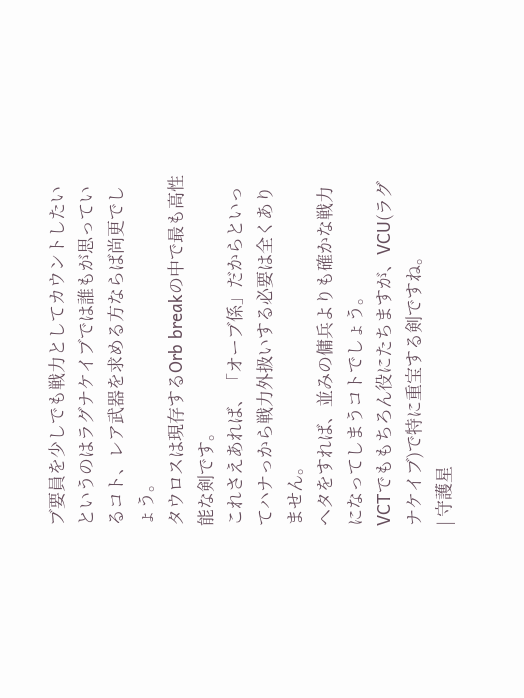ブ要員を少しでも戦力としてカウントしたいというのはラグナケイブでは誰もが思っているコト、レア武器を求める方ならば尚更でしょう。
タウロスは現存するOrb breakの中で最も高性能な剣です。
これさえあれば、「オーブ係」だからといってハナっから戦力外扱いする必要は全くありません。
ヘタをすれば、並みの傭兵よりも確かな戦力になってしまうコトでしょう。
VCTでももちろん役にたちますが、VCU(ラグナケイブ)で特に重宝する剣ですね。
| 守護星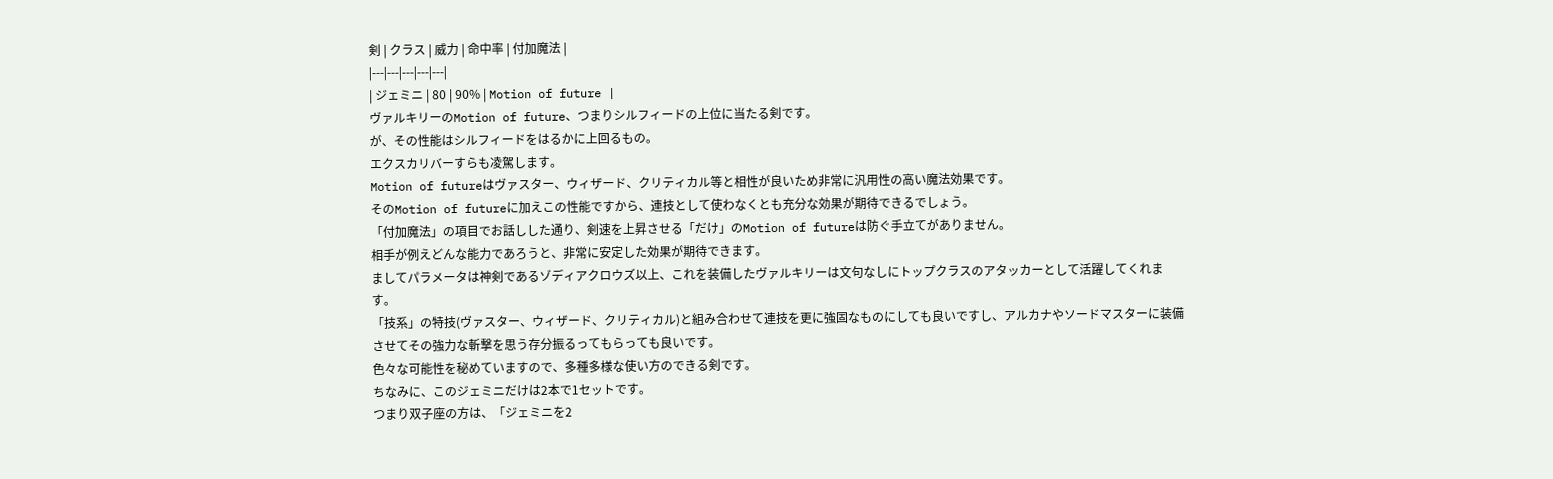剣 | クラス | 威力 | 命中率 | 付加魔法 |
|---|---|---|---|---|
| ジェミニ | 80 | 90% | Motion of future |
ヴァルキリーのMotion of future、つまりシルフィードの上位に当たる剣です。
が、その性能はシルフィードをはるかに上回るもの。
エクスカリバーすらも凌駕します。
Motion of futureはヴァスター、ウィザード、クリティカル等と相性が良いため非常に汎用性の高い魔法効果です。
そのMotion of futureに加えこの性能ですから、連技として使わなくとも充分な効果が期待できるでしょう。
「付加魔法」の項目でお話しした通り、剣速を上昇させる「だけ」のMotion of futureは防ぐ手立てがありません。
相手が例えどんな能力であろうと、非常に安定した効果が期待できます。
ましてパラメータは神剣であるゾディアクロウズ以上、これを装備したヴァルキリーは文句なしにトップクラスのアタッカーとして活躍してくれます。
「技系」の特技(ヴァスター、ウィザード、クリティカル)と組み合わせて連技を更に強固なものにしても良いですし、アルカナやソードマスターに装備させてその強力な斬撃を思う存分振るってもらっても良いです。
色々な可能性を秘めていますので、多種多様な使い方のできる剣です。
ちなみに、このジェミニだけは2本で1セットです。
つまり双子座の方は、「ジェミニを2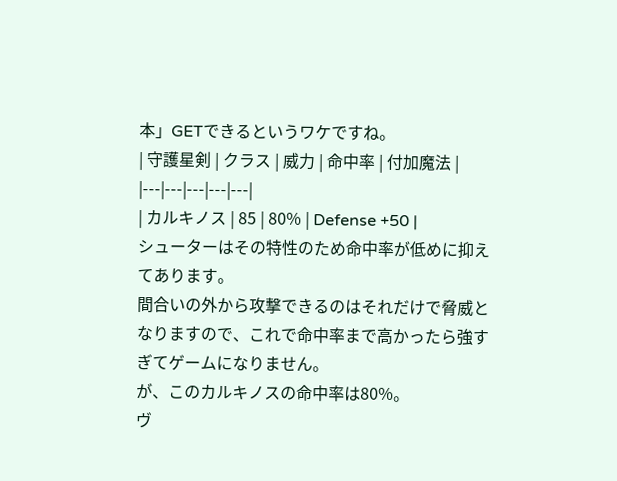本」GETできるというワケですね。
| 守護星剣 | クラス | 威力 | 命中率 | 付加魔法 |
|---|---|---|---|---|
| カルキノス | 85 | 80% | Defense +50 |
シューターはその特性のため命中率が低めに抑えてあります。
間合いの外から攻撃できるのはそれだけで脅威となりますので、これで命中率まで高かったら強すぎてゲームになりません。
が、このカルキノスの命中率は80%。
ヴ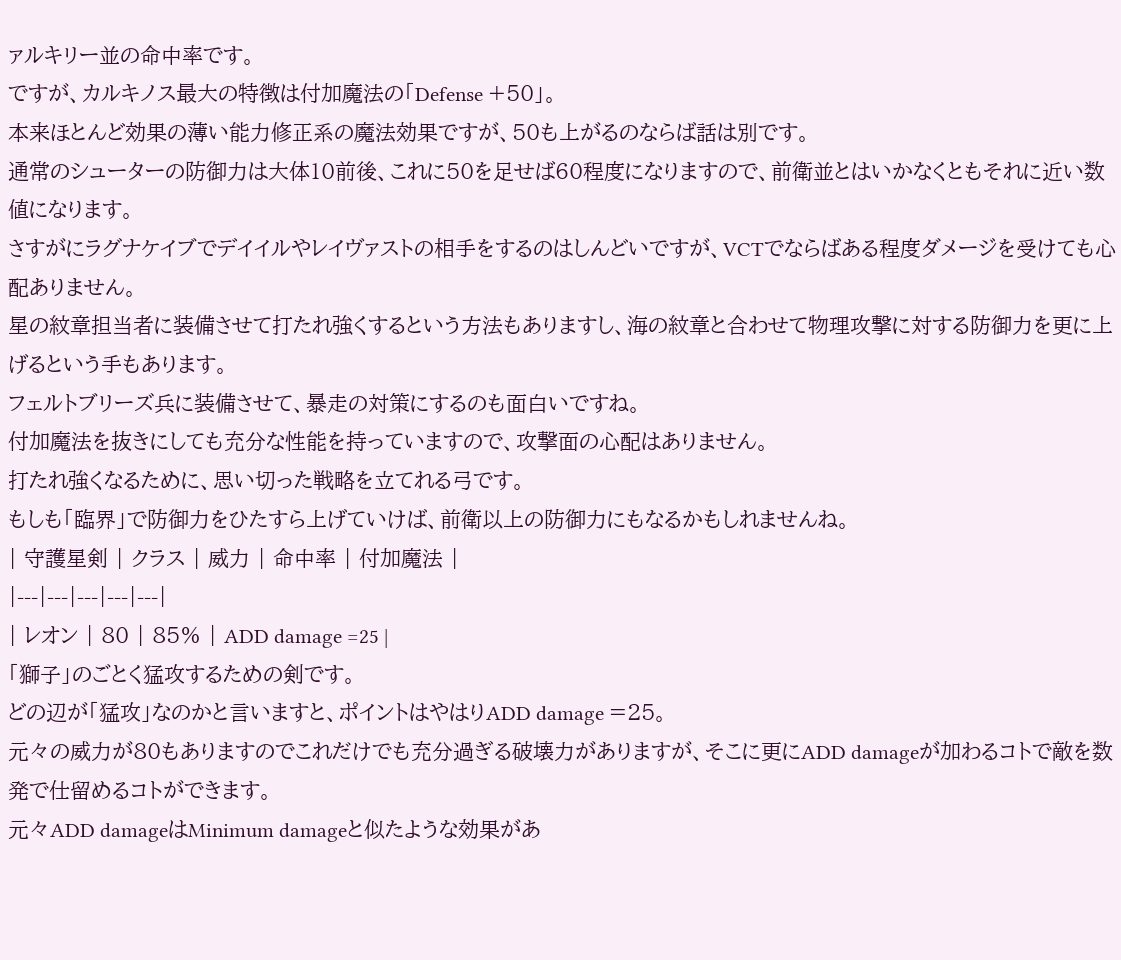ァルキリー並の命中率です。
ですが、カルキノス最大の特徴は付加魔法の「Defense +50」。
本来ほとんど効果の薄い能力修正系の魔法効果ですが、50も上がるのならば話は別です。
通常のシューターの防御力は大体10前後、これに50を足せば60程度になりますので、前衛並とはいかなくともそれに近い数値になります。
さすがにラグナケイブでデイイルやレイヴァストの相手をするのはしんどいですが、VCTでならばある程度ダメージを受けても心配ありません。
星の紋章担当者に装備させて打たれ強くするという方法もありますし、海の紋章と合わせて物理攻撃に対する防御力を更に上げるという手もあります。
フェルトブリーズ兵に装備させて、暴走の対策にするのも面白いですね。
付加魔法を抜きにしても充分な性能を持っていますので、攻撃面の心配はありません。
打たれ強くなるために、思い切った戦略を立てれる弓です。
もしも「臨界」で防御力をひたすら上げていけば、前衛以上の防御力にもなるかもしれませんね。
| 守護星剣 | クラス | 威力 | 命中率 | 付加魔法 |
|---|---|---|---|---|
| レオン | 80 | 85% | ADD damage =25 |
「獅子」のごとく猛攻するための剣です。
どの辺が「猛攻」なのかと言いますと、ポイントはやはりADD damage =25。
元々の威力が80もありますのでこれだけでも充分過ぎる破壊力がありますが、そこに更にADD damageが加わるコトで敵を数発で仕留めるコトができます。
元々ADD damageはMinimum damageと似たような効果があ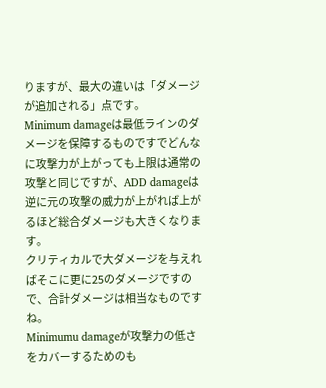りますが、最大の違いは「ダメージが追加される」点です。
Minimum damageは最低ラインのダメージを保障するものですでどんなに攻撃力が上がっても上限は通常の攻撃と同じですが、ADD damageは逆に元の攻撃の威力が上がれば上がるほど総合ダメージも大きくなります。
クリティカルで大ダメージを与えればそこに更に25のダメージですので、合計ダメージは相当なものですね。
Minimumu damageが攻撃力の低さをカバーするためのも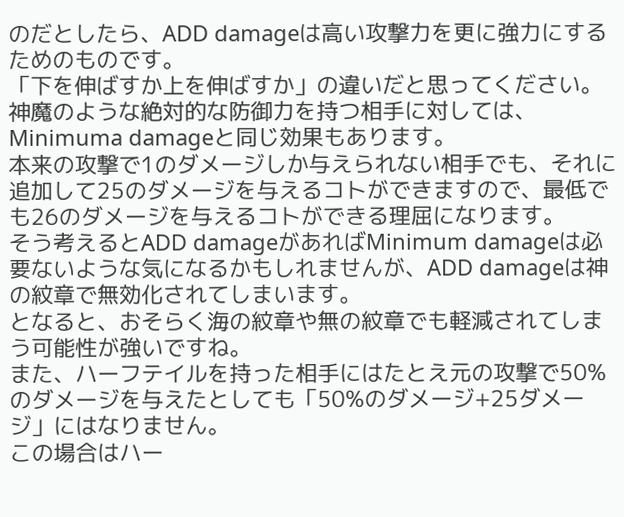のだとしたら、ADD damageは高い攻撃力を更に強力にするためのものです。
「下を伸ばすか上を伸ばすか」の違いだと思ってください。
神魔のような絶対的な防御力を持つ相手に対しては、Minimuma damageと同じ効果もあります。
本来の攻撃で1のダメージしか与えられない相手でも、それに追加して25のダメージを与えるコトができますので、最低でも26のダメージを与えるコトができる理屈になります。
そう考えるとADD damageがあればMinimum damageは必要ないような気になるかもしれませんが、ADD damageは神の紋章で無効化されてしまいます。
となると、おそらく海の紋章や無の紋章でも軽減されてしまう可能性が強いですね。
また、ハーフテイルを持った相手にはたとえ元の攻撃で50%のダメージを与えたとしても「50%のダメージ+25ダメージ」にはなりません。
この場合はハー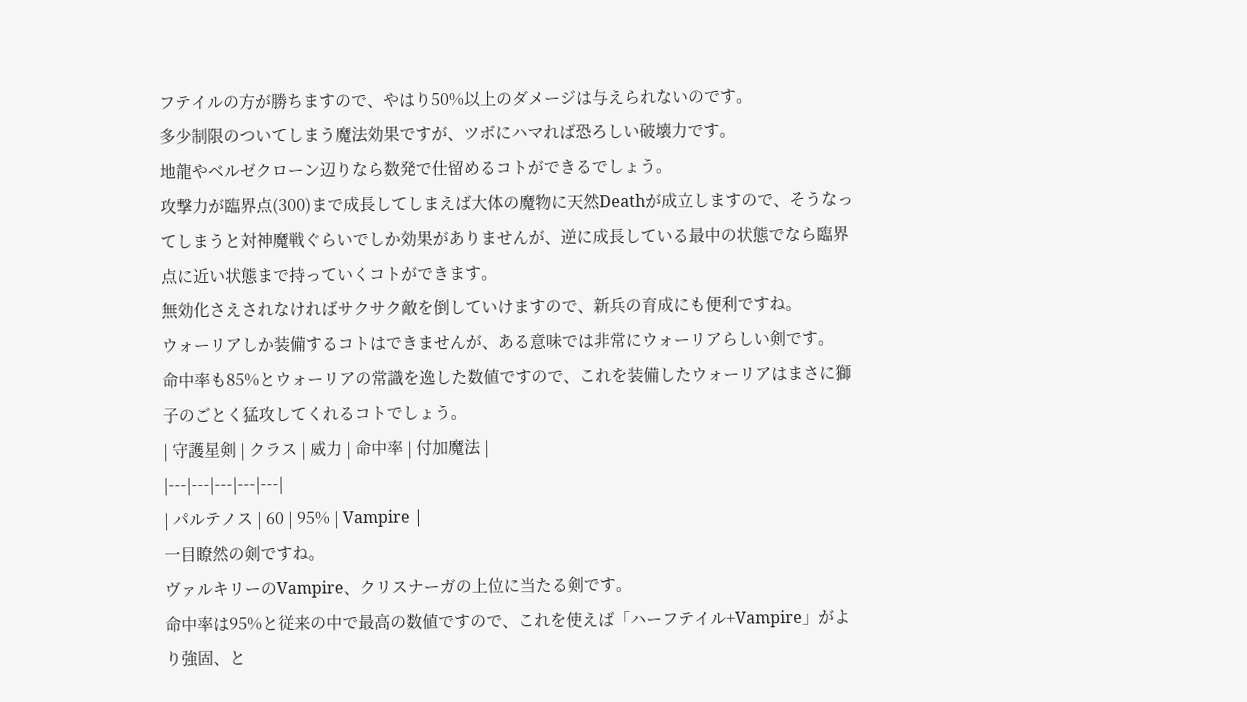フテイルの方が勝ちますので、やはり50%以上のダメージは与えられないのです。
多少制限のついてしまう魔法効果ですが、ツボにハマれば恐ろしい破壊力です。
地龍やベルゼクローン辺りなら数発で仕留めるコトができるでしょう。
攻撃力が臨界点(300)まで成長してしまえば大体の魔物に天然Deathが成立しますので、そうなってしまうと対神魔戦ぐらいでしか効果がありませんが、逆に成長している最中の状態でなら臨界点に近い状態まで持っていくコトができます。
無効化さえされなければサクサク敵を倒していけますので、新兵の育成にも便利ですね。
ウォーリアしか装備するコトはできませんが、ある意味では非常にウォーリアらしい剣です。
命中率も85%とウォーリアの常識を逸した数値ですので、これを装備したウォーリアはまさに獅子のごとく猛攻してくれるコトでしょう。
| 守護星剣 | クラス | 威力 | 命中率 | 付加魔法 |
|---|---|---|---|---|
| パルテノス | 60 | 95% | Vampire |
一目瞭然の剣ですね。
ヴァルキリーのVampire、クリスナーガの上位に当たる剣です。
命中率は95%と従来の中で最高の数値ですので、これを使えば「ハーフテイル+Vampire」がより強固、と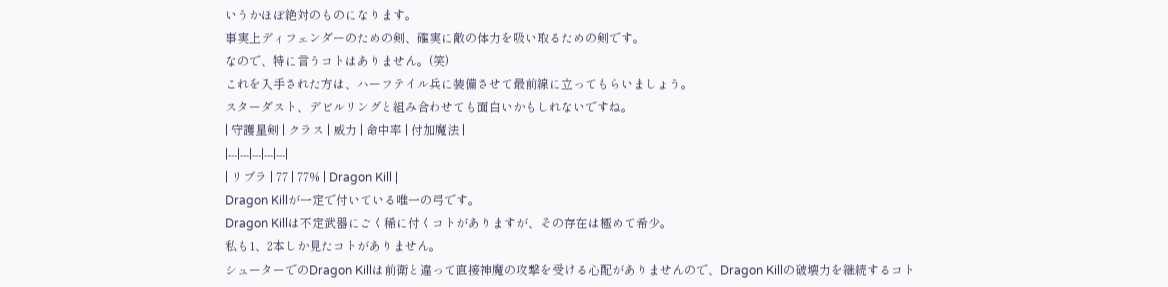いうかほぼ絶対のものになります。
事実上ディフェンダーのための剣、確実に敵の体力を吸い取るための剣です。
なので、特に言うコトはありません。(笑)
これを入手された方は、ハーフテイル兵に装備させて最前線に立ってもらいましょう。
スターダスト、デビルリングと組み合わせても面白いかもしれないですね。
| 守護星剣 | クラス | 威力 | 命中率 | 付加魔法 |
|---|---|---|---|---|
| リブラ | 77 | 77% | Dragon Kill |
Dragon Killが一定で付いている唯一の弓です。
Dragon Killは不定武器にごく稀に付くコトがありますが、その存在は極めて希少。
私も1、2本しか見たコトがありません。
シューターでのDragon Killは前衛と違って直接神魔の攻撃を受ける心配がありませんので、Dragon Killの破壊力を継続するコト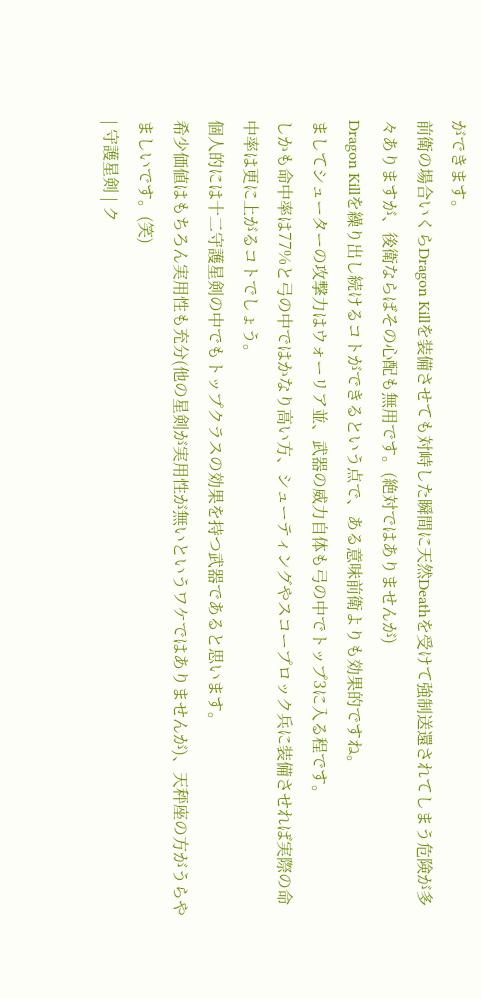ができます。
前衛の場合いくらDragon Killを装備させても対峙した瞬間に天然Deathを受けて強制送還されてしまう危険が多々ありますが、後衛ならばその心配も無用です。(絶対ではありませんが)
Dragon Killを繰り出し続けるコトができるという点で、ある意味前衛よりも効果的ですね。
ましてシューターの攻撃力はウォーリア並、武器の威力自体も弓の中でトップ3に入る程です。
しかも命中率は77%と弓の中ではかなり高い方、シューティングやスコープロック兵に装備させれば実際の命中率は更に上がるコトでしょう。
個人的には十二守護星剣の中でもトップクラスの効果を持つ武器であると思います。
希少価値はもちろん実用性も充分(他の星剣が実用性が無いというワケではありませんが)、天秤座の方がうらやましいです。(笑)
| 守護星剣 | ク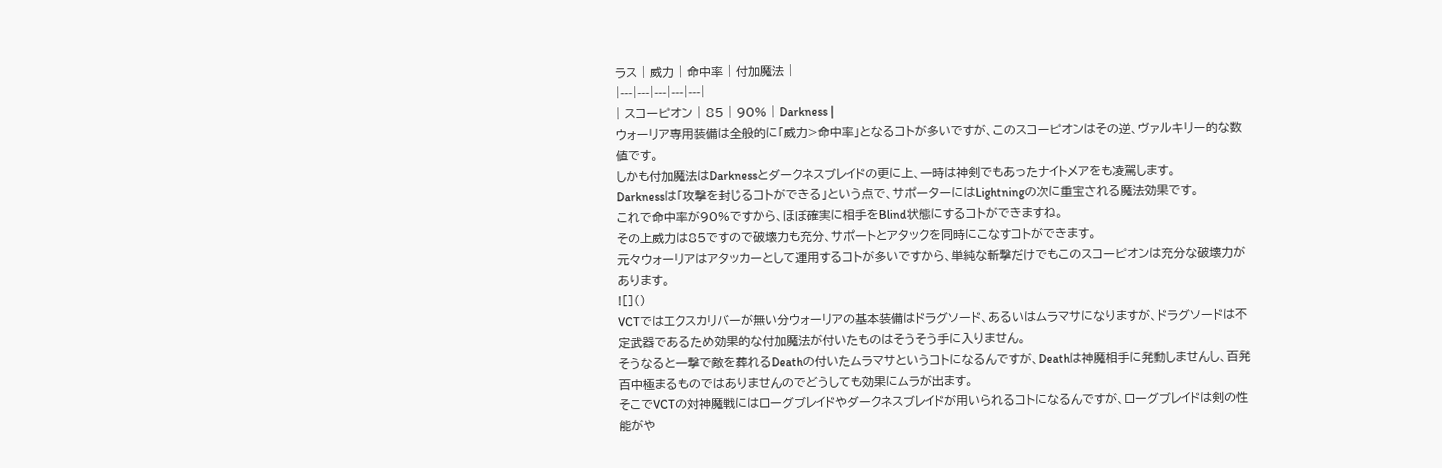ラス | 威力 | 命中率 | 付加魔法 |
|---|---|---|---|---|
| スコーピオン | 85 | 90% | Darkness |
ウォーリア専用装備は全般的に「威力>命中率」となるコトが多いですが、このスコーピオンはその逆、ヴァルキリー的な数値です。
しかも付加魔法はDarknessとダークネスブレイドの更に上、一時は神剣でもあったナイトメアをも凌駕します。
Darknessは「攻撃を封じるコトができる」という点で、サポーターにはLightningの次に重宝される魔法効果です。
これで命中率が90%ですから、ほぼ確実に相手をBlind状態にするコトができますね。
その上威力は85ですので破壊力も充分、サポートとアタックを同時にこなすコトができます。
元々ウォーリアはアタッカーとして運用するコトが多いですから、単純な斬撃だけでもこのスコーピオンは充分な破壊力があります。
![]()
VCTではエクスカリバーが無い分ウォーリアの基本装備はドラグソード、あるいはムラマサになりますが、ドラグソードは不定武器であるため効果的な付加魔法が付いたものはそうそう手に入りません。
そうなると一撃で敵を葬れるDeathの付いたムラマサというコトになるんですが、Deathは神魔相手に発動しませんし、百発百中極まるものではありませんのでどうしても効果にムラが出ます。
そこでVCTの対神魔戦にはローグブレイドやダークネスブレイドが用いられるコトになるんですが、ローグブレイドは剣の性能がや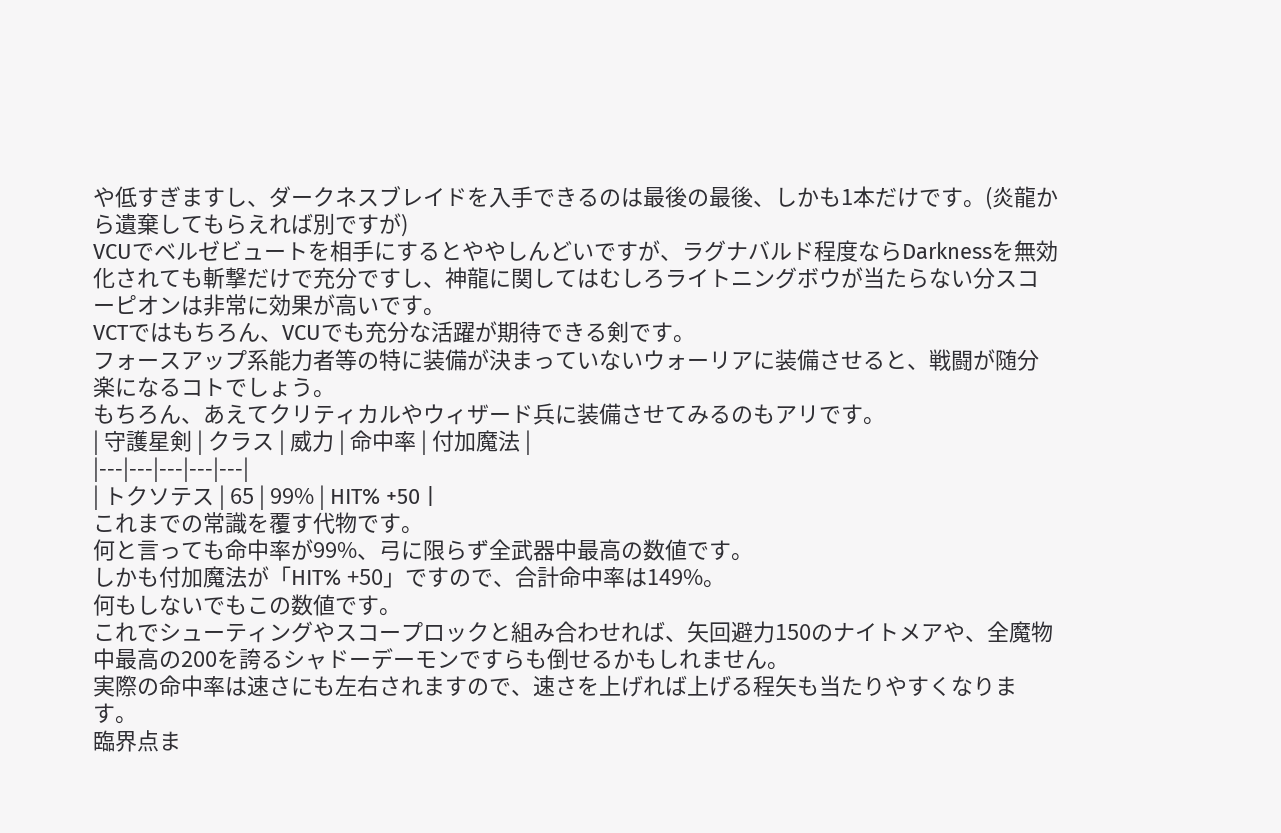や低すぎますし、ダークネスブレイドを入手できるのは最後の最後、しかも1本だけです。(炎龍から遺棄してもらえれば別ですが)
VCUでベルゼビュートを相手にするとややしんどいですが、ラグナバルド程度ならDarknessを無効化されても斬撃だけで充分ですし、神龍に関してはむしろライトニングボウが当たらない分スコーピオンは非常に効果が高いです。
VCTではもちろん、VCUでも充分な活躍が期待できる剣です。
フォースアップ系能力者等の特に装備が決まっていないウォーリアに装備させると、戦闘が随分楽になるコトでしょう。
もちろん、あえてクリティカルやウィザード兵に装備させてみるのもアリです。
| 守護星剣 | クラス | 威力 | 命中率 | 付加魔法 |
|---|---|---|---|---|
| トクソテス | 65 | 99% | HIT% +50 |
これまでの常識を覆す代物です。
何と言っても命中率が99%、弓に限らず全武器中最高の数値です。
しかも付加魔法が「HIT% +50」ですので、合計命中率は149%。
何もしないでもこの数値です。
これでシューティングやスコープロックと組み合わせれば、矢回避力150のナイトメアや、全魔物中最高の200を誇るシャドーデーモンですらも倒せるかもしれません。
実際の命中率は速さにも左右されますので、速さを上げれば上げる程矢も当たりやすくなります。
臨界点ま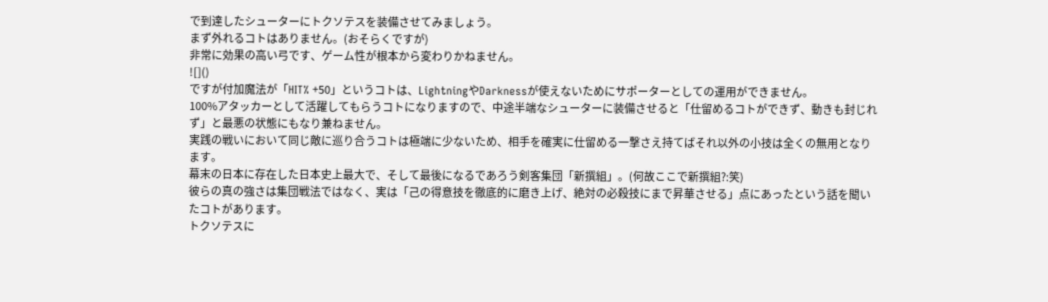で到達したシューターにトクソテスを装備させてみましょう。
まず外れるコトはありません。(おそらくですが)
非常に効果の高い弓です、ゲーム性が根本から変わりかねません。
![]()
ですが付加魔法が「HIT% +50」というコトは、LightningやDarknessが使えないためにサポーターとしての運用ができません。
100%アタッカーとして活躍してもらうコトになりますので、中途半端なシューターに装備させると「仕留めるコトができず、動きも封じれず」と最悪の状態にもなり兼ねません。
実践の戦いにおいて同じ敵に巡り合うコトは極端に少ないため、相手を確実に仕留める一撃さえ持てばそれ以外の小技は全くの無用となります。
幕末の日本に存在した日本史上最大で、そして最後になるであろう剣客集団「新撰組」。(何故ここで新撰組?:笑)
彼らの真の強さは集団戦法ではなく、実は「己の得意技を徹底的に磨き上げ、絶対の必殺技にまで昇華させる」点にあったという話を聞いたコトがあります。
トクソテスに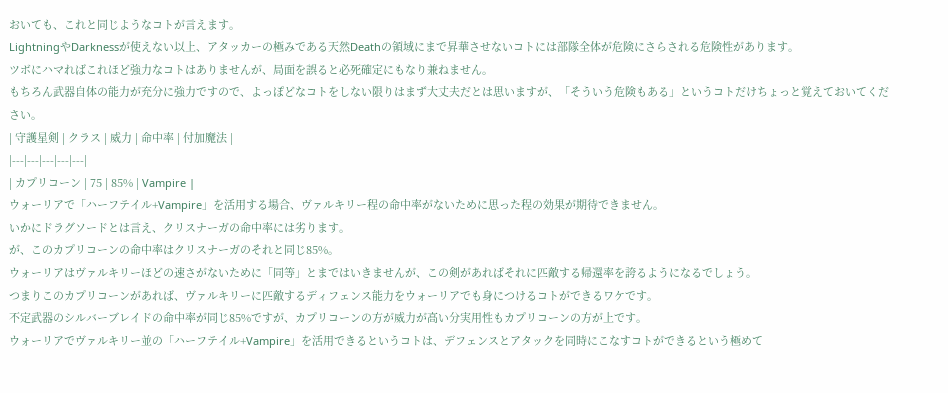おいても、これと同じようなコトが言えます。
LightningやDarknessが使えない以上、アタッカーの極みである天然Deathの領域にまで昇華させないコトには部隊全体が危険にさらされる危険性があります。
ツボにハマればこれほど強力なコトはありませんが、局面を誤ると必死確定にもなり兼ねません。
もちろん武器自体の能力が充分に強力ですので、よっぽどなコトをしない限りはまず大丈夫だとは思いますが、「そういう危険もある」というコトだけちょっと覚えておいてください。
| 守護星剣 | クラス | 威力 | 命中率 | 付加魔法 |
|---|---|---|---|---|
| カプリコーン | 75 | 85% | Vampire |
ウォーリアで「ハーフテイル+Vampire」を活用する場合、ヴァルキリー程の命中率がないために思った程の効果が期待できません。
いかにドラグソードとは言え、クリスナーガの命中率には劣ります。
が、このカプリコーンの命中率はクリスナーガのそれと同じ85%。
ウォーリアはヴァルキリーほどの速さがないために「同等」とまではいきませんが、この剣があればそれに匹敵する帰還率を誇るようになるでしょう。
つまりこのカプリコーンがあれば、ヴァルキリーに匹敵するディフェンス能力をウォーリアでも身につけるコトができるワケです。
不定武器のシルバーブレイドの命中率が同じ85%ですが、カプリコーンの方が威力が高い分実用性もカプリコーンの方が上です。
ウォーリアでヴァルキリー並の「ハーフテイル+Vampire」を活用できるというコトは、デフェンスとアタックを同時にこなすコトができるという極めて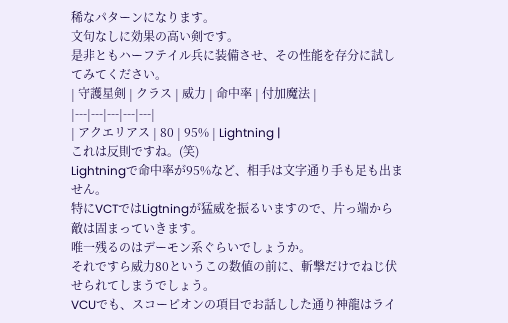稀なパターンになります。
文句なしに効果の高い剣です。
是非ともハーフテイル兵に装備させ、その性能を存分に試してみてください。
| 守護星剣 | クラス | 威力 | 命中率 | 付加魔法 |
|---|---|---|---|---|
| アクエリアス | 80 | 95% | Lightning |
これは反則ですね。(笑)
Lightningで命中率が95%など、相手は文字通り手も足も出ません。
特にVCTではLigtningが猛威を振るいますので、片っ端から敵は固まっていきます。
唯一残るのはデーモン系ぐらいでしょうか。
それですら威力80というこの数値の前に、斬撃だけでねじ伏せられてしまうでしょう。
VCUでも、スコーピオンの項目でお話しした通り神龍はライ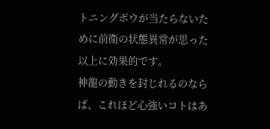トニングボウが当たらないために前衛の状態異常が思った以上に効果的です。
神龍の動きを封じれるのならば、これほど心強いコトはあ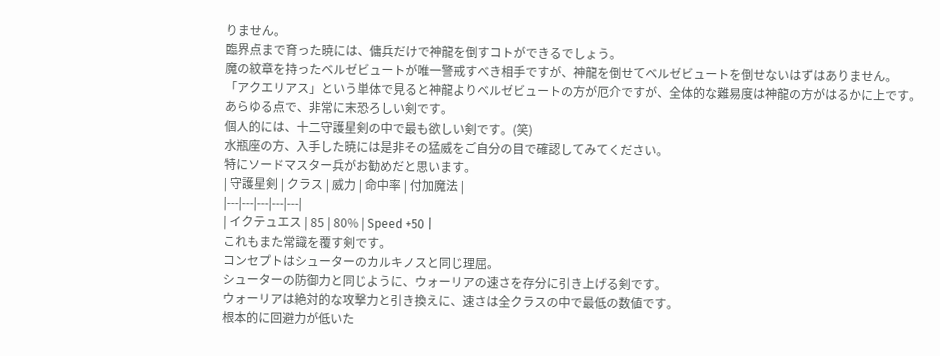りません。
臨界点まで育った暁には、傭兵だけで神龍を倒すコトができるでしょう。
魔の紋章を持ったベルゼビュートが唯一警戒すべき相手ですが、神龍を倒せてベルゼビュートを倒せないはずはありません。
「アクエリアス」という単体で見ると神龍よりベルゼビュートの方が厄介ですが、全体的な難易度は神龍の方がはるかに上です。
あらゆる点で、非常に末恐ろしい剣です。
個人的には、十二守護星剣の中で最も欲しい剣です。(笑)
水瓶座の方、入手した暁には是非その猛威をご自分の目で確認してみてください。
特にソードマスター兵がお勧めだと思います。
| 守護星剣 | クラス | 威力 | 命中率 | 付加魔法 |
|---|---|---|---|---|
| イクテュエス | 85 | 80% | Speed +50 |
これもまた常識を覆す剣です。
コンセプトはシューターのカルキノスと同じ理屈。
シューターの防御力と同じように、ウォーリアの速さを存分に引き上げる剣です。
ウォーリアは絶対的な攻撃力と引き換えに、速さは全クラスの中で最低の数値です。
根本的に回避力が低いた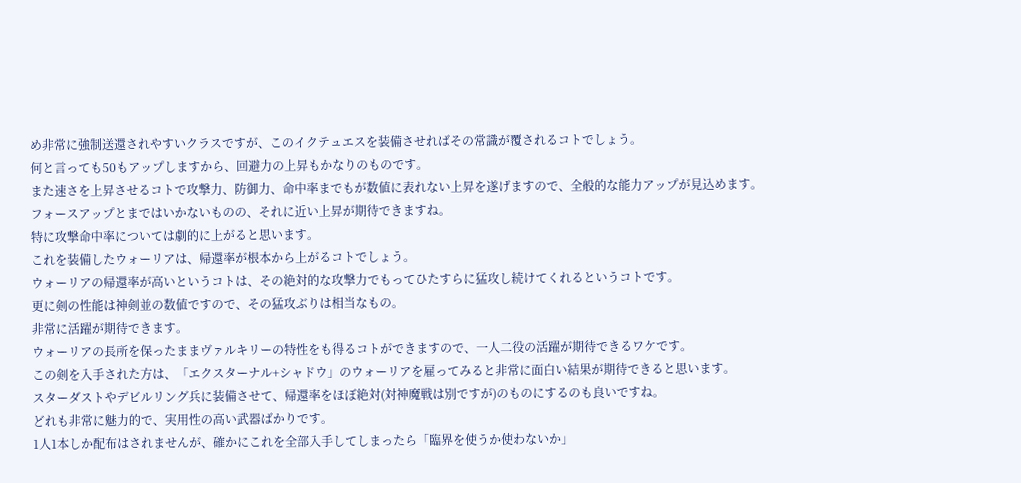め非常に強制送還されやすいクラスですが、このイクテュエスを装備させればその常識が覆されるコトでしょう。
何と言っても50もアップしますから、回避力の上昇もかなりのものです。
また速さを上昇させるコトで攻撃力、防御力、命中率までもが数値に表れない上昇を遂げますので、全般的な能力アップが見込めます。
フォースアップとまではいかないものの、それに近い上昇が期待できますね。
特に攻撃命中率については劇的に上がると思います。
これを装備したウォーリアは、帰還率が根本から上がるコトでしょう。
ウォーリアの帰還率が高いというコトは、その絶対的な攻撃力でもってひたすらに猛攻し続けてくれるというコトです。
更に剣の性能は神剣並の数値ですので、その猛攻ぶりは相当なもの。
非常に活躍が期待できます。
ウォーリアの長所を保ったままヴァルキリーの特性をも得るコトができますので、一人二役の活躍が期待できるワケです。
この剣を入手された方は、「エクスターナル+シャドウ」のウォーリアを雇ってみると非常に面白い結果が期待できると思います。
スターダストやデビルリング兵に装備させて、帰還率をほぼ絶対(対神魔戦は別ですが)のものにするのも良いですね。
どれも非常に魅力的で、実用性の高い武器ばかりです。
1人1本しか配布はされませんが、確かにこれを全部入手してしまったら「臨界を使うか使わないか」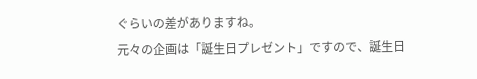ぐらいの差がありますね。
元々の企画は「誕生日プレゼント」ですので、誕生日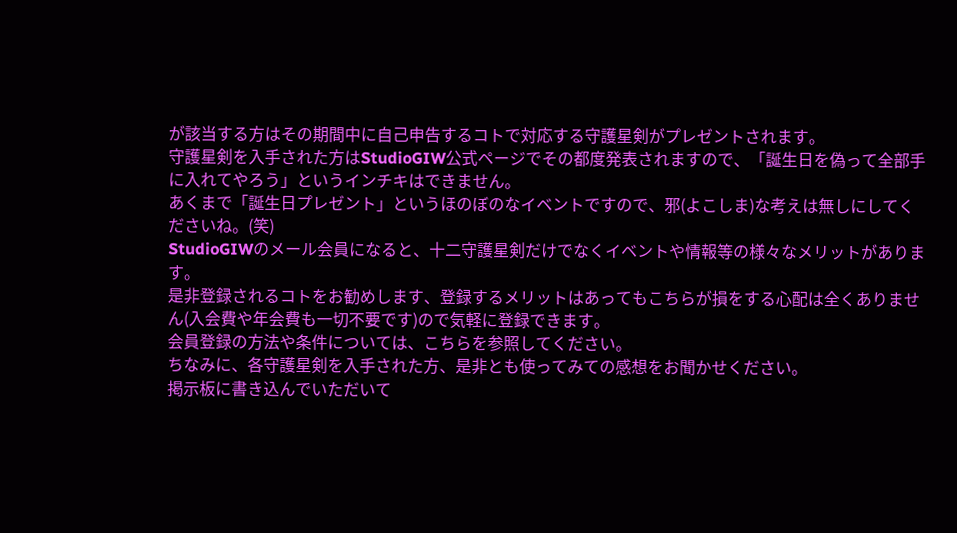が該当する方はその期間中に自己申告するコトで対応する守護星剣がプレゼントされます。
守護星剣を入手された方はStudioGIW公式ページでその都度発表されますので、「誕生日を偽って全部手に入れてやろう」というインチキはできません。
あくまで「誕生日プレゼント」というほのぼのなイベントですので、邪(よこしま)な考えは無しにしてくださいね。(笑)
StudioGIWのメール会員になると、十二守護星剣だけでなくイベントや情報等の様々なメリットがあります。
是非登録されるコトをお勧めします、登録するメリットはあってもこちらが損をする心配は全くありません(入会費や年会費も一切不要です)ので気軽に登録できます。
会員登録の方法や条件については、こちらを参照してください。
ちなみに、各守護星剣を入手された方、是非とも使ってみての感想をお聞かせください。
掲示板に書き込んでいただいて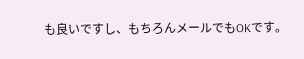も良いですし、もちろんメールでもOKです。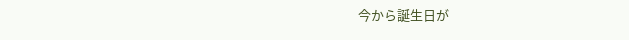今から誕生日が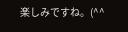楽しみですね。(^^